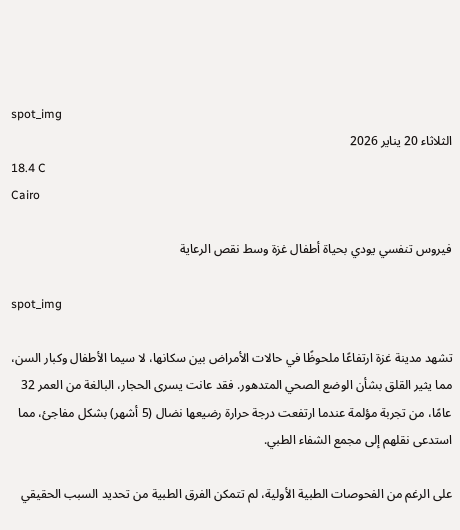spot_img
الثلاثاء 20 يناير 2026
18.4 C
Cairo

فيروس تنفسي يودي بحياة أطفال غزة وسط نقص الرعاية

spot_img

تشهد مدينة غزة ارتفاعًا ملحوظًا في حالات الأمراض بين سكانها، لا سيما الأطفال وكبار السن، مما يثير القلق بشأن الوضع الصحي المتدهور. فقد عانت يسرى الحجار، البالغة من العمر 32 عامًا، من تجربة مؤلمة عندما ارتفعت درجة حرارة رضيعها نضال (5 أشهر) بشكل مفاجئ، مما استدعى نقلهم إلى مجمع الشفاء الطبي.

على الرغم من الفحوصات الطبية الأولية، لم تتمكن الفرق الطبية من تحديد السبب الحقيقي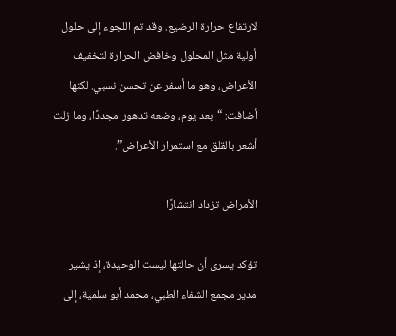لارتفاع حرارة الرضيع. وقد تم اللجوء إلى حلول أولية مثل المحلول وخافض الحرارة لتخفيف الأعراض، وهو ما أسفر عن تحسن نسبي. لكنها أضافت: “بعد يوم، وضعه تدهور مجددًا، وما زلت أشعر بالقلق مع استمرار الأعراض”.

الأمراض تزداد انتشارًا

تؤكد يسرى أن حالتها ليست الوحيدة، إذ يشير مدير مجمع الشفاء الطبي، محمد أبو سلمية، إلى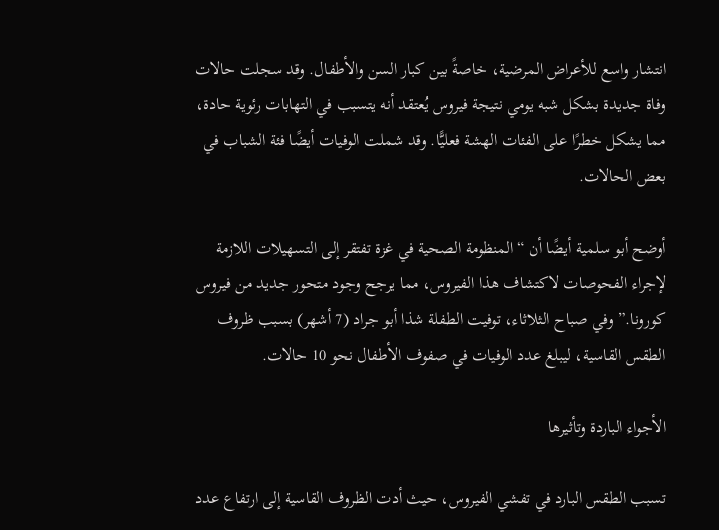انتشار واسع للأعراض المرضية، خاصةً بين كبار السن والأطفال. وقد سجلت حالات وفاة جديدة بشكل شبه يومي نتيجة فيروس يُعتقد أنه يتسبب في التهابات رئوية حادة، مما يشكل خطرًا على الفئات الهشة فعليًّا. وقد شملت الوفيات أيضًا فئة الشباب في بعض الحالات.

أوضح أبو سلمية أيضًا أن “المنظومة الصحية في غزة تفتقر إلى التسهيلات اللازمة لإجراء الفحوصات لاكتشاف هذا الفيروس، مما يرجح وجود متحور جديد من فيروس كورونا.” وفي صباح الثلاثاء، توفيت الطفلة شذا أبو جراد (7 أشهر) بسبب ظروف الطقس القاسية، ليبلغ عدد الوفيات في صفوف الأطفال نحو 10 حالات.

الأجواء الباردة وتأثيرها

تسبب الطقس البارد في تفشي الفيروس، حيث أدت الظروف القاسية إلى ارتفاع عدد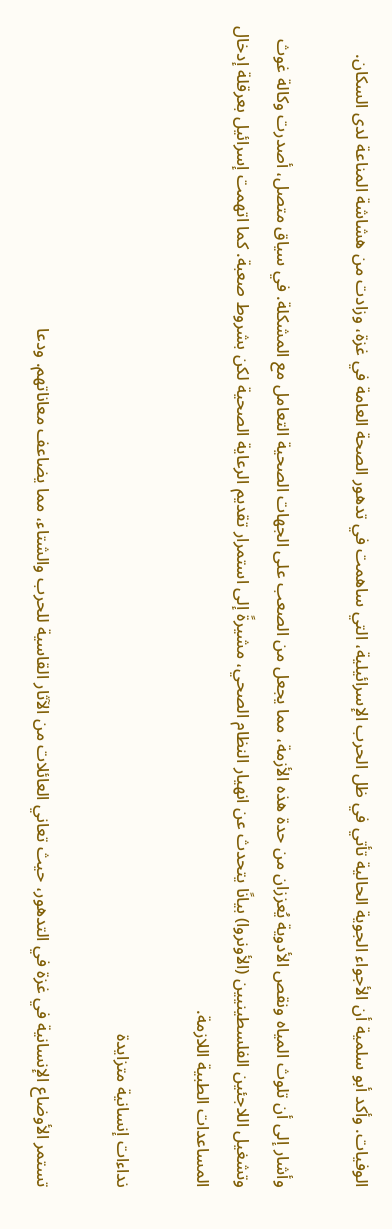الوفيات. وأكد أبو سلمية أن الأجواء الجوية الحالية تأتي في ظل الحرب الإسرائيلية، التي ساهمت في تدهور الصحة العامة في غزة، وزادت من هشاشة المناعة لدى السكان.

وأشار إلى أن تلوث المياه ونقص الأدوية يُعززان من حدة هذه الأزمة، مما يجعل من الصعب على الجهات الصحية التعامل مع المشكلة. في سياق متصل، أصدرت وكالة غوث وتشغيل اللاجئين الفلسطينيين (الأونروا) بيانًا يتحدث عن انهيار النظام الصحي، مشيرةً إلى استمرار تقديم الرعاية الصحية لكن بشروط صعبة. كما اتهمت إسرائيل بعرقلة إدخال المساعدات الطبية اللازمة.

نداءات إنسانية متزايدة

تستمر الأوضاع الإنسانية في غزة في التدهور، حيث تعاني العائلات من الآثار القاسية للحرب والشتاء، مما يضاعف معاناتهم. ودعا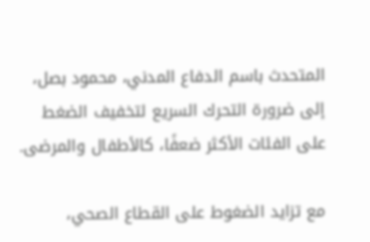المتحدث باسم الدفاع المدني، محمود بصل، إلى ضرورة التحرك السريع لتخفيف الضغط على الفئات الأكثر ضعفًا، كالأطفال والمرضى.

مع تزايد الضغوط على القطاع الصحي،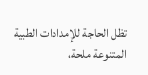تظل الحاجة للإمدادات الطبية المتنوعة ملحة،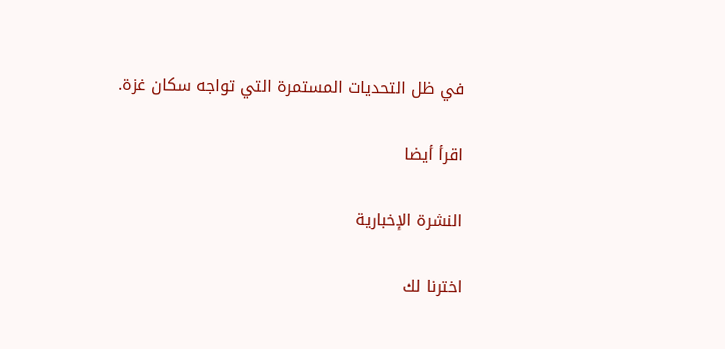في ظل التحديات المستمرة التي تواجه سكان غزة.

اقرأ أيضا

النشرة الإخبارية

اخترنا لك